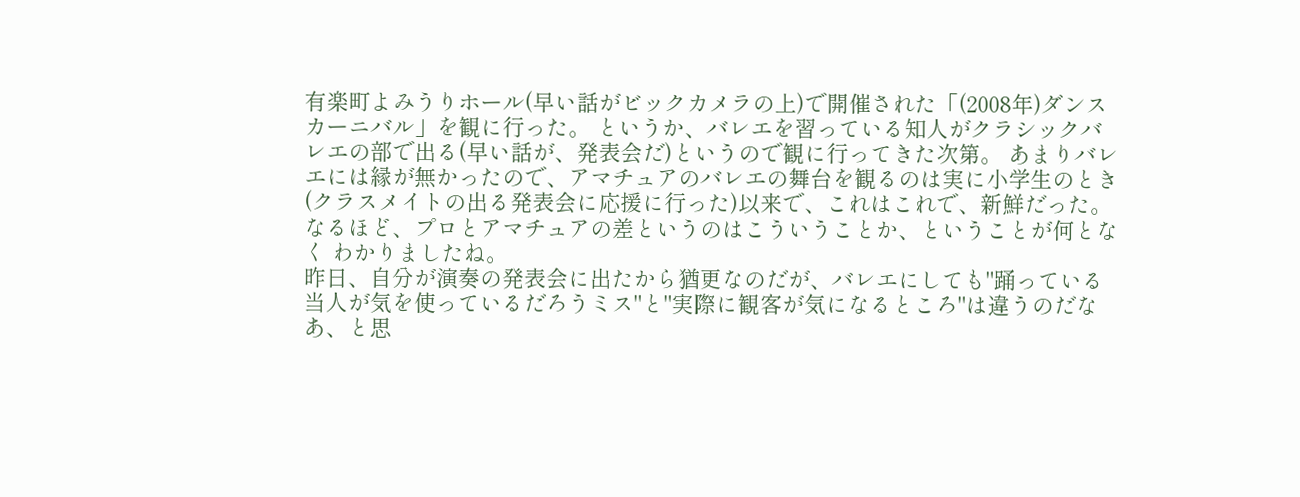有楽町よみうりホール(早い話がビックカメラの上)で開催された「(2008年)ダンスカーニバル」を観に行った。 というか、バレエを習っている知人がクラシックバレエの部で出る(早い話が、発表会だ)というので観に行ってきた次第。 あまりバレエには縁が無かったので、アマチュアのバレエの舞台を観るのは実に小学生のとき(クラスメイトの出る発表会に応援に行った)以来で、これはこれで、新鮮だった。
なるほど、プロとアマチュアの差というのはこういうことか、ということが何となく わかりましたね。
昨日、自分が演奏の発表会に出たから猶更なのだが、バレエにしても"踊っている当人が気を使っているだろうミス"と"実際に観客が気になるところ"は違うのだなあ、と思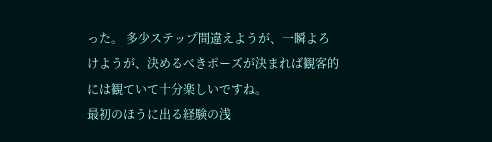った。 多少ステップ間違えようが、一瞬よろけようが、決めるべきポーズが決まれば観客的には観ていて十分楽しいですね。
最初のほうに出る経験の浅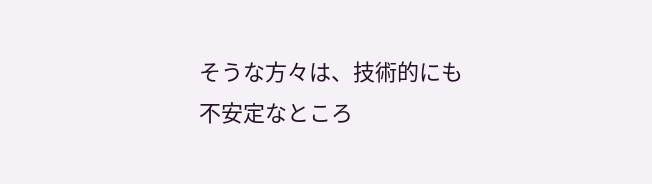そうな方々は、技術的にも不安定なところ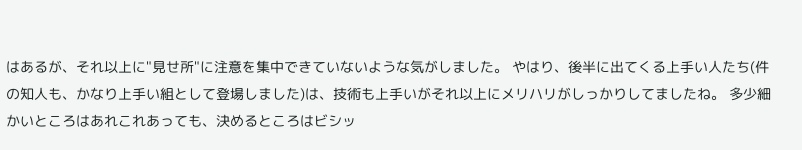はあるが、それ以上に"見せ所"に注意を集中できていないような気がしました。 やはり、後半に出てくる上手い人たち(件の知人も、かなり上手い組として登場しました)は、技術も上手いがそれ以上にメリハリがしっかりしてましたね。 多少細かいところはあれこれあっても、決めるところはビシッ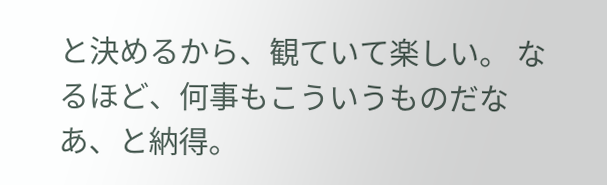と決めるから、観ていて楽しい。 なるほど、何事もこういうものだなあ、と納得。